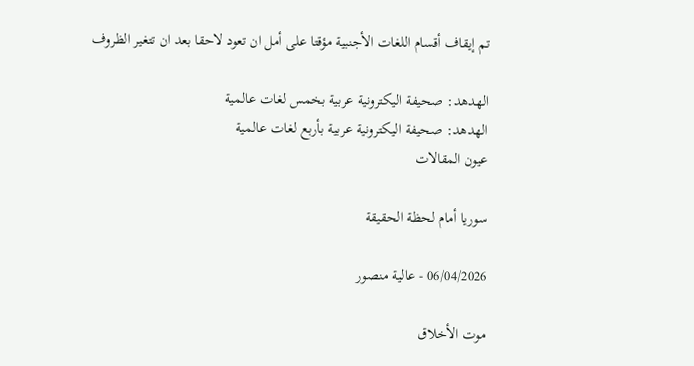تم إيقاف أقسام اللغات الأجنبية مؤقتا على أمل ان تعود لاحقا بعد ان تتغير الظروف

الهدهد: صحيفة اليكترونية عربية بخمس لغات عالمية
الهدهد: صحيفة اليكترونية عربية بأربع لغات عالمية
عيون المقالات

سوريا أمام لحظة الحقيقة

06/04/2026 - عالية منصور

موت الأخلاق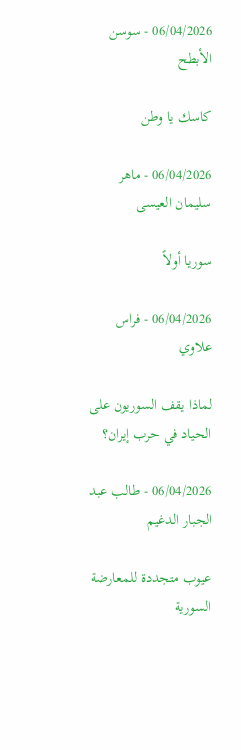06/04/2026 - سوسن الأبطح

كاسك يا وطن

06/04/2026 - ماهر سليمان العيسى

سوريا أولاً

06/04/2026 - فراس علاوي

لماذا يقف السوريون على الحياد في حرب إيران؟

06/04/2026 - طالب عبد الجبار الدغيم

عيوب متجددة للمعارضة السورية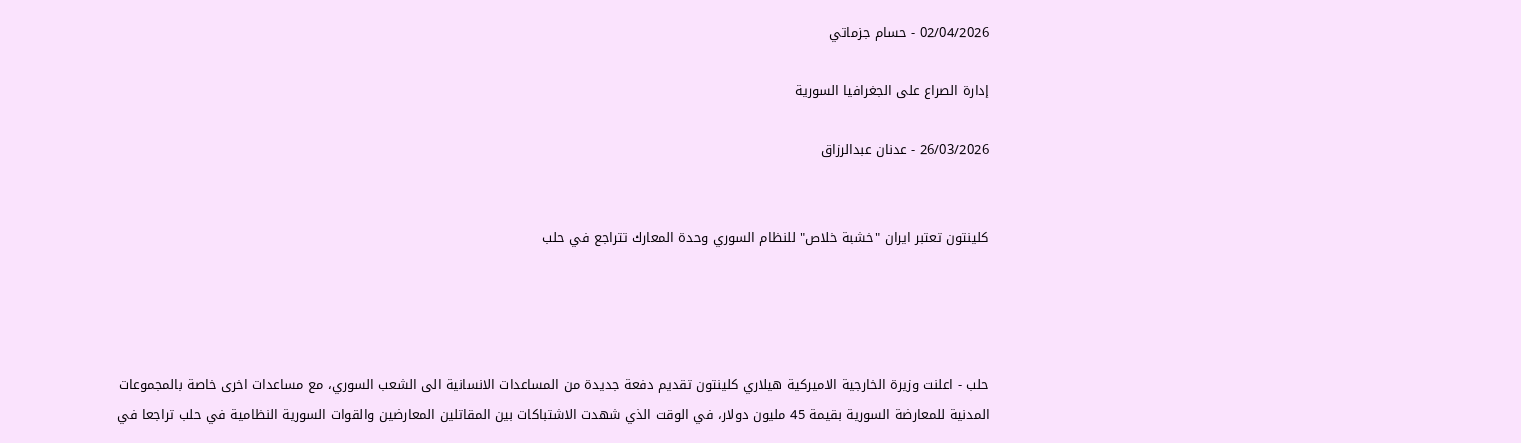02/04/2026 - حسام جزماتي

إدارة الصراع على الجغرافيا السورية

26/03/2026 - عدنان عبدالرزاق


كلينتون تعتبر ايران "خشبة خلاص" للنظام السوري وحدة المعارك تتراجع في حلب




حلب - اعلنت وزيرة الخارجية الاميركية هيلاري كلينتون تقديم دفعة جديدة من المساعدات الانسانية الى الشعب السوري، مع مساعدات اخرى خاصة بالمجموعات المدنية للمعارضة السورية بقيمة 45 مليون دولار، في الوقت الذي شهدت الاشتباكات بين المقاتلين المعارضين والقوات السورية النظامية في حلب تراجعا في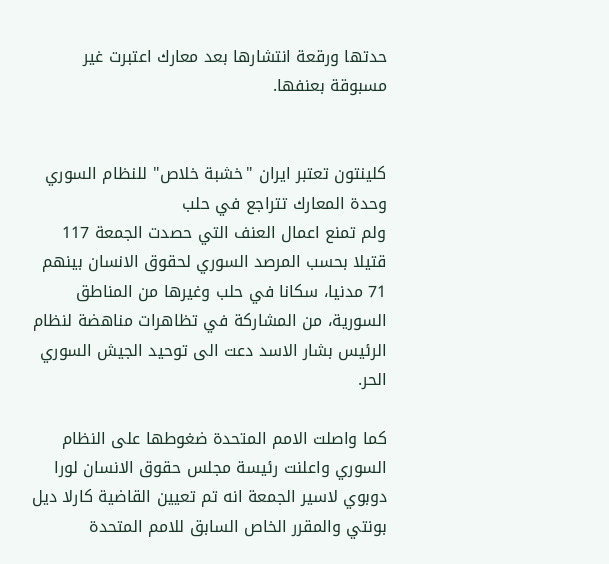حدتها ورقعة انتشارها بعد معارك اعتبرت غير مسبوقة بعنفها.


كلينتون تعتبر ايران "خشبة خلاص" للنظام السوري وحدة المعارك تتراجع في حلب
ولم تمنع اعمال العنف التي حصدت الجمعة 117 قتيلا بحسب المرصد السوري لحقوق الانسان بينهم 71 مدنيا، سكانا في حلب وغيرها من المناطق السورية، من المشاركة في تظاهرات مناهضة لنظام الرئيس بشار الاسد دعت الى توحيد الجيش السوري الحر.

كما واصلت الامم المتحدة ضغوطها على النظام السوري واعلنت رئيسة مجلس حقوق الانسان لورا دوبوي لاسير الجمعة انه تم تعيين القاضية كارلا ديل بونتي والمقرر الخاص السابق للامم المتحدة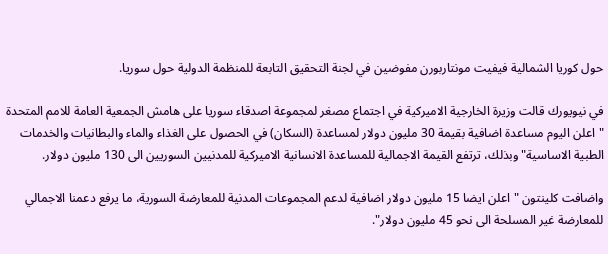حول كوريا الشمالية فيفيت مونتاربورن مفوضين في لجنة التحقيق التابعة للمنظمة الدولية حول سوريا.

في نيويورك قالت وزيرة الخارجية الاميركية في اجتماع مصغر لمجموعة اصدقاء سوريا على هامش الجمعية العامة للامم المتحدة "اعلن اليوم مساعدة اضافية بقيمة 30 مليون دولار لمساعدة (السكان) في الحصول على الغذاء والماء والبطانيات والخدمات الطبية الاساسية" وبذلك، ترتفع القيمة الاجمالية للمساعدة الانسانية الاميركية للمدنيين السوريين الى 130 مليون دولار.

واضافت كلينتون "اعلن ايضا 15 مليون دولار اضافية لدعم المجموعات المدنية للمعارضة السورية، ما يرفع دعمنا الاجمالي للمعارضة غير المسلحة الى نحو 45 مليون دولار".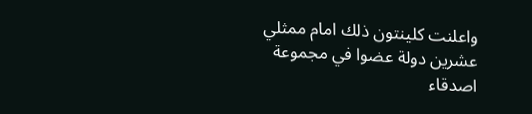واعلنت كلينتون ذلك امام ممثلي عشرين دولة عضوا في مجموعة اصدقاء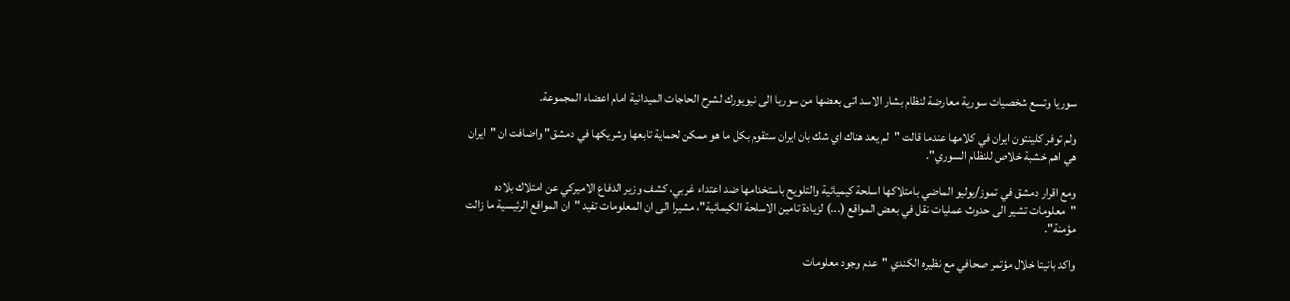سوريا وتسع شخصيات سورية معارضة لنظام بشار الاسد اتى بعضها من سوريا الى نيويورك لشرح الحاجات الميدانية امام اعضاء المجموعة.

ولم توفر كلينتون ايران في كلامها عندما قالت "لم يعد هناك اي شك بان ايران ستقوم بكل ما هو ممكن لحماية تابعها وشريكها في دمشق" واضافت ان "ايران هي اهم خشبة خلاص للنظام السوري".

ومع اقرار دمشق في تموز/يوليو الماضي بامتلاكها اسلحة كيميائية والتلويح باستخدامها ضد اعتداء غربي، كشف وزير الدفاع الاميركي عن امتلاك بلاده "معلومات تشير الى حدوث عمليات نقل في بعض المواقع (...) لزيادة تامين الاسلحة الكيمائية"، مشيرا الى ان المعلومات تفيد "ان المواقع الرئيسية ما زالت مؤمنة".

واكد بانيتا خلال مؤتمر صحافي مع نظيره الكندي "عدم وجود معلومات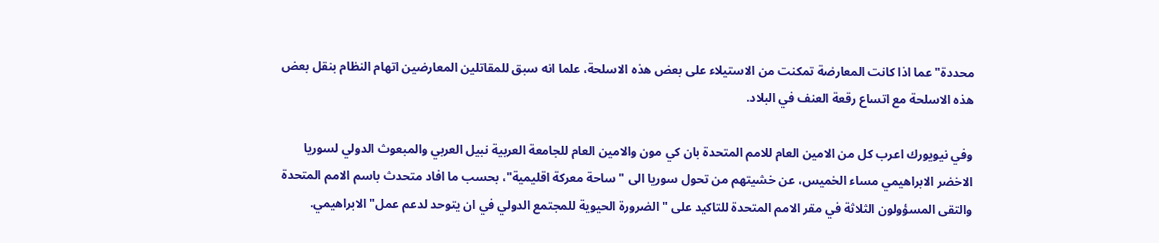محددة" عما اذا كانت المعارضة تمكنت من الاستيلاء على بعض هذه الاسلحة، علما انه سبق للمقاتلين المعارضين اتهام النظام بنقل بعض هذه الاسلحة مع اتساع رقعة العنف في البلاد.

وفي نيويورك اعرب كل من الامين العام للامم المتحدة بان كي مون والامين العام للجامعة العربية نبيل العربي والمبعوث الدولي لسوريا الاخضر الابراهيمي مساء الخميس، عن خشيتهم من تحول سوريا الى "ساحة معركة اقليمية"، بحسب ما افاد متحدث باسم الامم المتحدة والتقى المسؤولون الثلاثة في مقر الامم المتحدة للتاكيد على "الضرورة الحيوية للمجتمع الدولي في ان يتوحد لدعم عمل" الابراهيمي.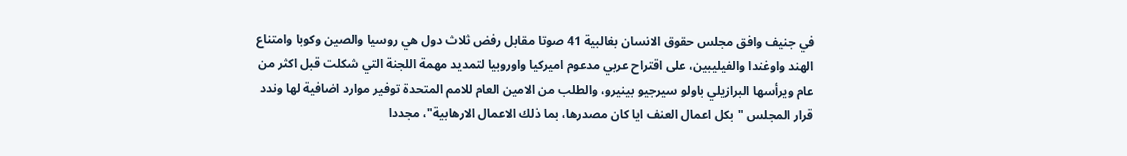في جنيف وافق مجلس حقوق الانسان بغالبية 41 صوتا مقابل رفض ثلاث دول هي روسيا والصين وكوبا وامتناع الهند واوغندا والفيليبين، على اقتراح عربي مدعوم اميركيا واوروبيا لتمديد مهمة اللجنة التي شكلت قبل اكثر من عام ويرأسها البرازيلي باولو سيرجيو بينيرو، والطلب من الامين العام للامم المتحدة توفير موارد اضافية لها وندد قرار المجلس "بكل اعمال العنف ايا كان مصدرها، بما ذلك الاعمال الارهابية"، مجددا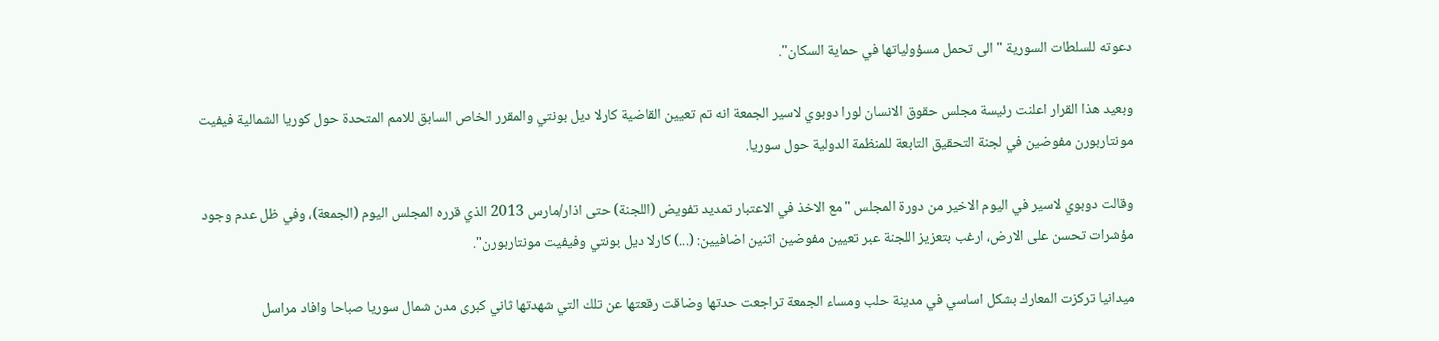دعوته للسلطات السورية "الى تحمل مسؤولياتها في حماية السكان".

وبعيد هذا القرار اعلنت رئيسة مجلس حقوق الانسان لورا دوبوي لاسير الجمعة انه تم تعيين القاضية كارلا ديل بونتي والمقرر الخاص السابق للامم المتحدة حول كوريا الشمالية فيفيت مونتاربورن مفوضين في لجنة التحقيق التابعة للمنظمة الدولية حول سوريا.

وقالت دوبوي لاسير في اليوم الاخير من دورة المجلس "مع الاخذ في الاعتبار تمديد تفويض (اللجنة) حتى اذار/مارس 2013 الذي قرره المجلس اليوم (الجمعة)، وفي ظل عدم وجود مؤشرات تحسن على الارض، ارغب بتعزيز اللجنة عبر تعيين مفوضين اثنين اضافيين: (...) كارلا ديل بونتي وفيفيت مونتاربورن".

ميدانيا تركزت المعارك بشكل اساسي في مدينة حلب ومساء الجمعة تراجعت حدتها وضاقت رقعتها عن تلك التي شهدتها ثاني كبرى مدن شمال سوريا صباحا وافاد مراسل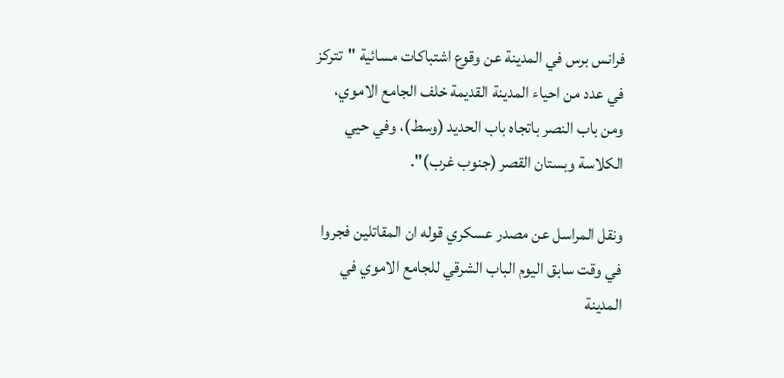فرانس برس في المدينة عن وقوع اشتباكات مسائية "تتركز في عدد من احياء المدينة القديمة خلف الجامع الاموي، ومن باب النصر باتجاه باب الحديد (وسط)، وفي حيي الكلاسة وبستان القصر (جنوب غرب)".

ونقل المراسل عن مصدر عسكري قوله ان المقاتلين فجروا في وقت سابق اليوم الباب الشرقي للجامع الاموي في المدينة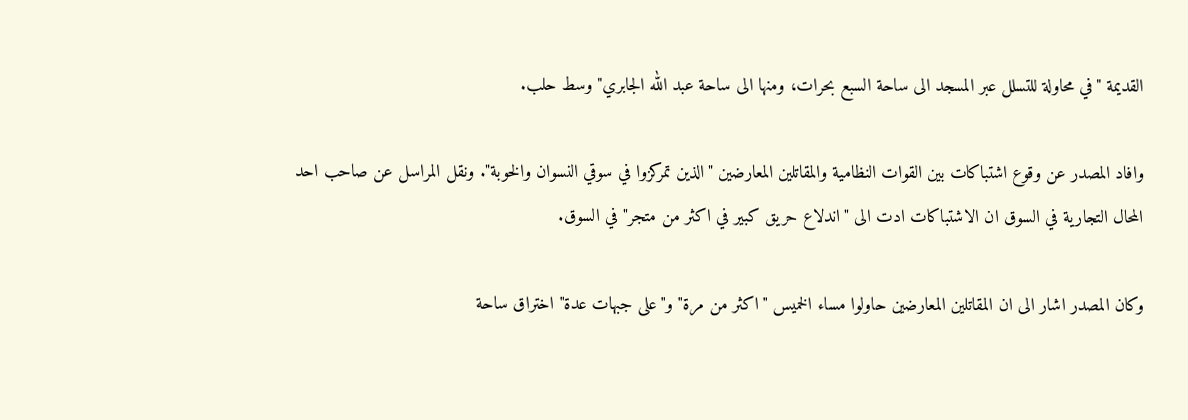القديمة "في محاولة للتسلل عبر المسجد الى ساحة السبع بحرات، ومنها الى ساحة عبد الله الجابري" وسط حلب.

وافاد المصدر عن وقوع اشتباكات بين القوات النظامية والمقاتلين المعارضين "الذين تمركزوا في سوقي النسوان والخوبة". ونقل المراسل عن صاحب احد المحال التجارية في السوق ان الاشتباكات ادت الى "اندلاع حريق كبير في اكثر من متجر" في السوق.

وكان المصدر اشار الى ان المقاتلين المعارضين حاولوا مساء الخميس "اكثر من مرة" و"على جبهات عدة" اختراق ساحة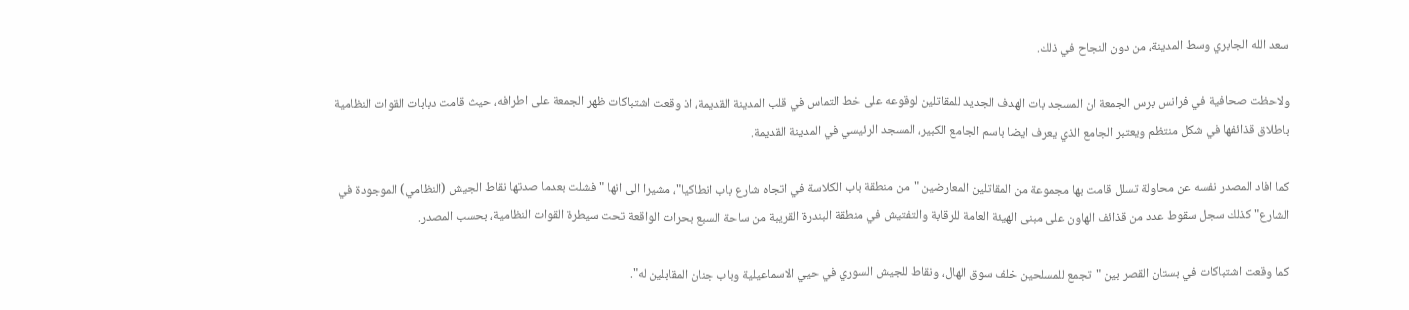سعد الله الجابري وسط المدينة، من دون النجاح في ذلك.

ولاحظت صحافية في فرانس برس الجمعة ان المسجد بات الهدف الجديد للمقاتلين لوقوعه على خط التماس في قلب المدينة القديمة، اذ وقعت اشتباكات ظهر الجمعة على اطرافه، حيث قامت دبابات القوات النظامية باطلاق قذائفها في شكل منتظم ويعتبر الجامع الذي يعرف ايضا باسم الجامع الكبير، المسجد الرئيسي في المدينة القديمة.

كما افاد المصدر نفسه عن محاولة تسلل قامت بها مجموعة من المقاتلين المعارضين "من منطقة باب الكلاسة في اتجاه شارع باب انطاكيا"، مشيرا الى انها "فشلت بعدما صدتها نقاط الجيش (النظامي) الموجودة في الشارع" كذلك سجل سقوط عدد من قذائف الهاون على مبنى الهيئة العامة للرقابة والتفتيش في منطقة البندرة القريبة من ساحة السبع بحرات الواقعة تحت سيطرة القوات النظامية، بحسب المصدر.

كما وقعت اشتباكات في بستان القصر بين "تجمع للمسلحين خلف سوق الهال، ونقاط للجيش السوري في حيي الاسماعيلية وباب جنان المقابلين له".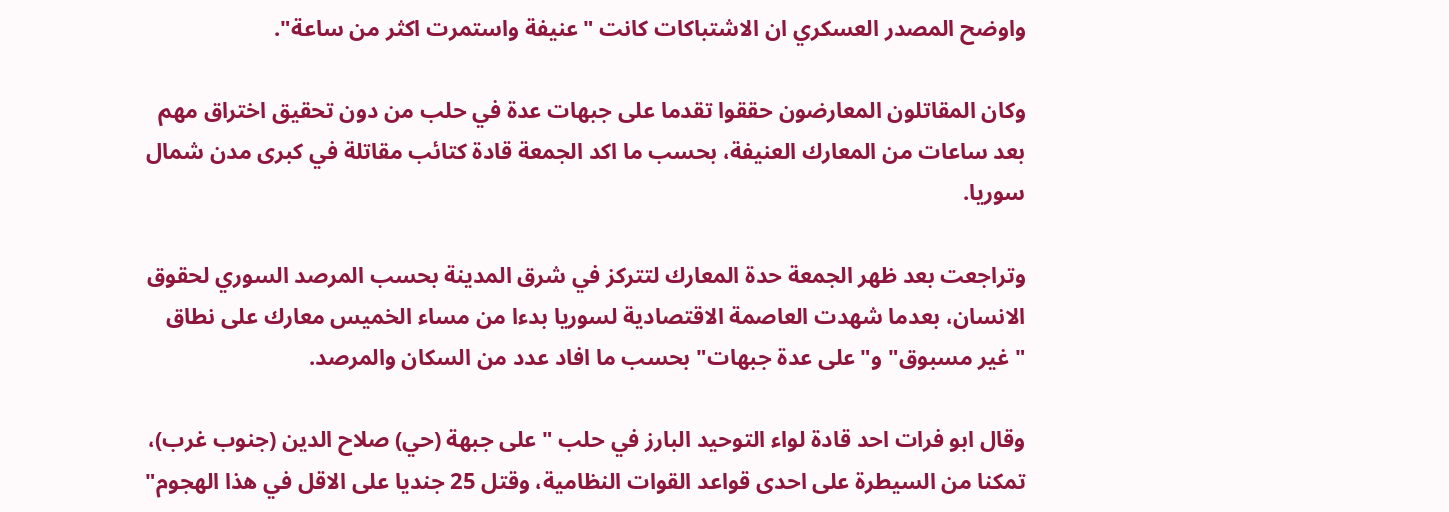واوضح المصدر العسكري ان الاشتباكات كانت "عنيفة واستمرت اكثر من ساعة".

وكان المقاتلون المعارضون حققوا تقدما على جبهات عدة في حلب من دون تحقيق اختراق مهم بعد ساعات من المعارك العنيفة، بحسب ما اكد الجمعة قادة كتائب مقاتلة في كبرى مدن شمال سوريا.

وتراجعت بعد ظهر الجمعة حدة المعارك لتتركز في شرق المدينة بحسب المرصد السوري لحقوق الانسان، بعدما شهدت العاصمة الاقتصادية لسوريا بدءا من مساء الخميس معارك على نطاق "غير مسبوق" و"على عدة جبهات" بحسب ما افاد عدد من السكان والمرصد.

وقال ابو فرات احد قادة لواء التوحيد البارز في حلب "على جبهة (حي) صلاح الدين (جنوب غرب)، تمكنا من السيطرة على احدى قواعد القوات النظامية، وقتل 25 جنديا على الاقل في هذا الهجوم"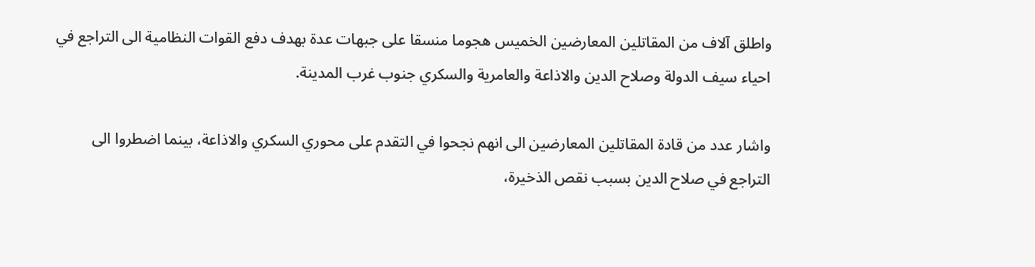واطلق آلاف من المقاتلين المعارضين الخميس هجوما منسقا على جبهات عدة بهدف دفع القوات النظامية الى التراجع في احياء سيف الدولة وصلاح الدين والاذاعة والعامرية والسكري جنوب غرب المدينة.

واشار عدد من قادة المقاتلين المعارضين الى انهم نجحوا في التقدم على محوري السكري والاذاعة، بينما اضطروا الى التراجع في صلاح الدين بسبب نقص الذخيرة،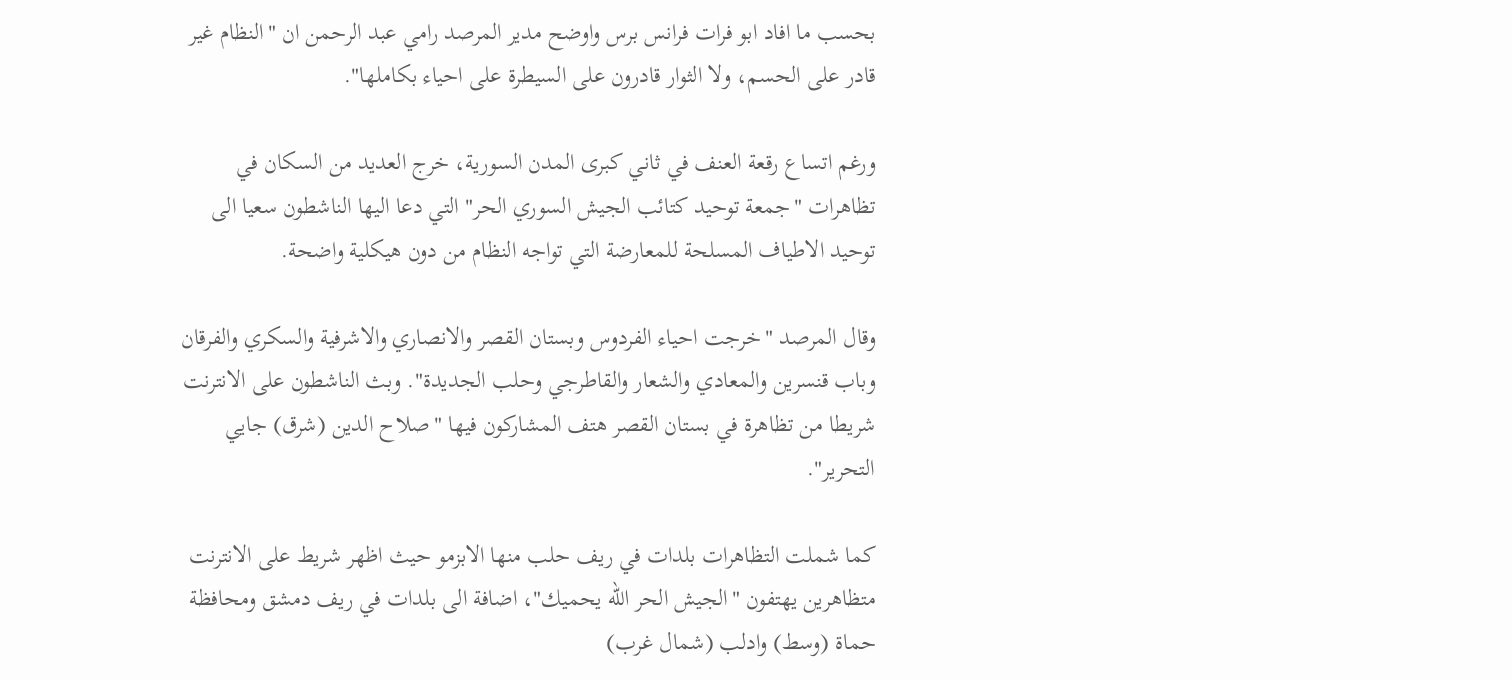بحسب ما افاد ابو فرات فرانس برس واوضح مدير المرصد رامي عبد الرحمن ان "النظام غير قادر على الحسم، ولا الثوار قادرون على السيطرة على احياء بكاملها".

ورغم اتساع رقعة العنف في ثاني كبرى المدن السورية، خرج العديد من السكان في تظاهرات "جمعة توحيد كتائب الجيش السوري الحر" التي دعا اليها الناشطون سعيا الى توحيد الاطياف المسلحة للمعارضة التي تواجه النظام من دون هيكلية واضحة.

وقال المرصد "خرجت احياء الفردوس وبستان القصر والانصاري والاشرفية والسكري والفرقان وباب قنسرين والمعادي والشعار والقاطرجي وحلب الجديدة". وبث الناشطون على الانترنت شريطا من تظاهرة في بستان القصر هتف المشاركون فيها "صلاح الدين (شرق) جايي التحرير".

كما شملت التظاهرات بلدات في ريف حلب منها الابزمو حيث اظهر شريط على الانترنت متظاهرين يهتفون "الجيش الحر الله يحميك"، اضافة الى بلدات في ريف دمشق ومحافظة حماة (وسط) وادلب (شمال غرب)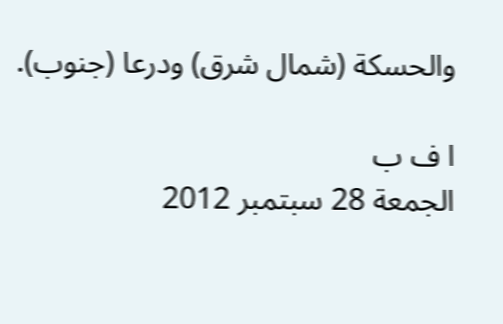والحسكة (شمال شرق) ودرعا (جنوب).

ا ف ب
الجمعة 28 سبتمبر 2012